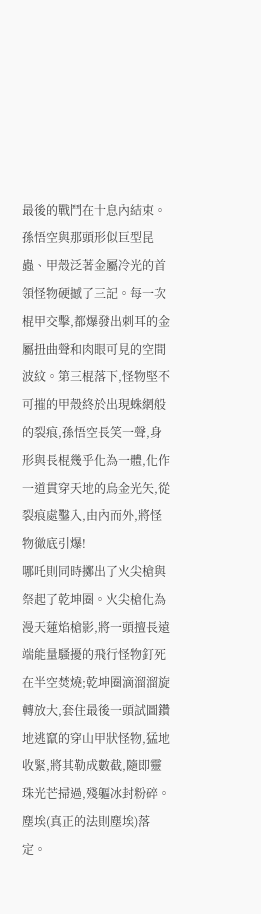最後的戰鬥在十息內結束。
孫悟空與那頭形似巨型昆蟲、甲殼泛著金屬冷光的首領怪物硬撼了三記。每一次棍甲交擊,都爆發出刺耳的金屬扭曲聲和肉眼可見的空間波紋。第三棍落下,怪物堅不可摧的甲殼終於出現蛛網般的裂痕,孫悟空長笑一聲,身形與長棍幾乎化為一體,化作一道貫穿天地的烏金光矢,從裂痕處鑿入,由內而外,將怪物徹底引爆!
哪吒則同時擲出了火尖槍與祭起了乾坤圈。火尖槍化為漫天蓮焰槍影,將一頭擅長遠端能量騷擾的飛行怪物釘死在半空焚燒;乾坤圈滴溜溜旋轉放大,套住最後一頭試圖鑽地逃竄的穿山甲狀怪物,猛地收緊,將其勒成數截,隨即靈珠光芒掃過,殘軀冰封粉碎。
塵埃(真正的法則塵埃)落定。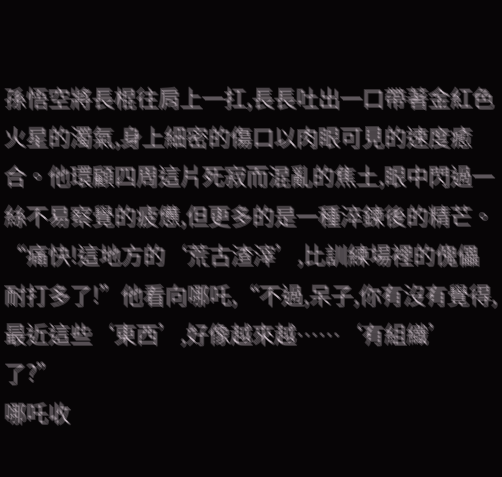孫悟空將長棍往肩上一扛,長長吐出一口帶著金紅色火星的濁氣,身上細密的傷口以肉眼可見的速度癒合。他環顧四周這片死寂而混亂的焦土,眼中閃過一絲不易察覺的疲憊,但更多的是一種淬鍊後的精芒。
“痛快!這地方的‘荒古渣滓’,比訓練場裡的傀儡耐打多了!”他看向哪吒,“不過,呆子,你有沒有覺得,最近這些‘東西’,好像越來越……‘有組織’了?”
哪吒收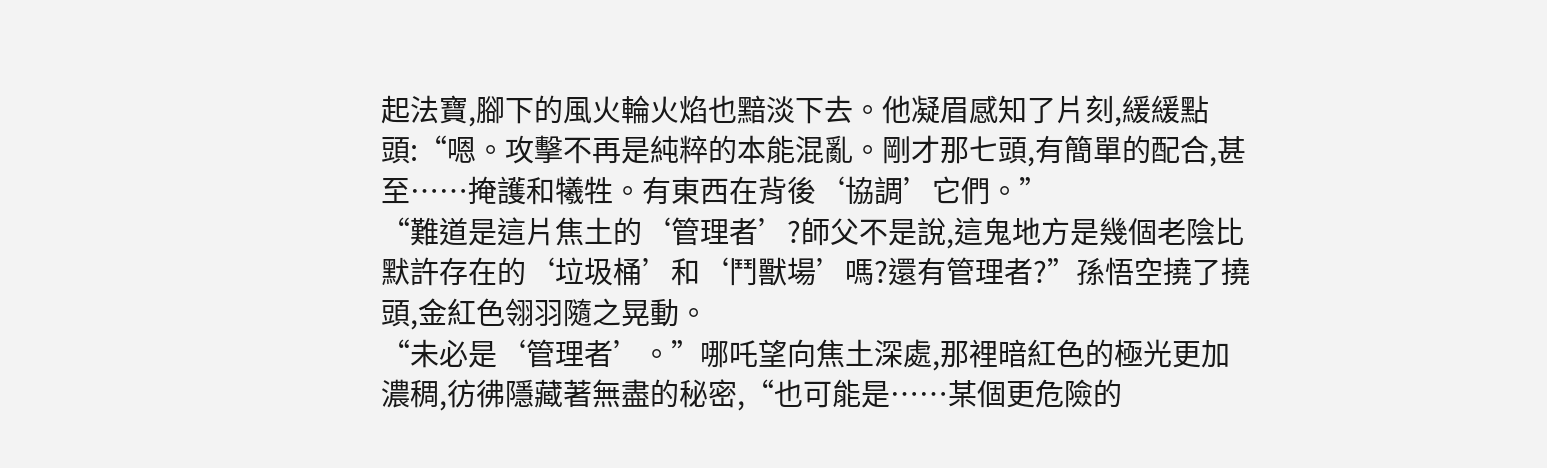起法寶,腳下的風火輪火焰也黯淡下去。他凝眉感知了片刻,緩緩點頭:“嗯。攻擊不再是純粹的本能混亂。剛才那七頭,有簡單的配合,甚至……掩護和犧牲。有東西在背後‘協調’它們。”
“難道是這片焦土的‘管理者’?師父不是說,這鬼地方是幾個老陰比默許存在的‘垃圾桶’和‘鬥獸場’嗎?還有管理者?”孫悟空撓了撓頭,金紅色翎羽隨之晃動。
“未必是‘管理者’。”哪吒望向焦土深處,那裡暗紅色的極光更加濃稠,彷彿隱藏著無盡的秘密,“也可能是……某個更危險的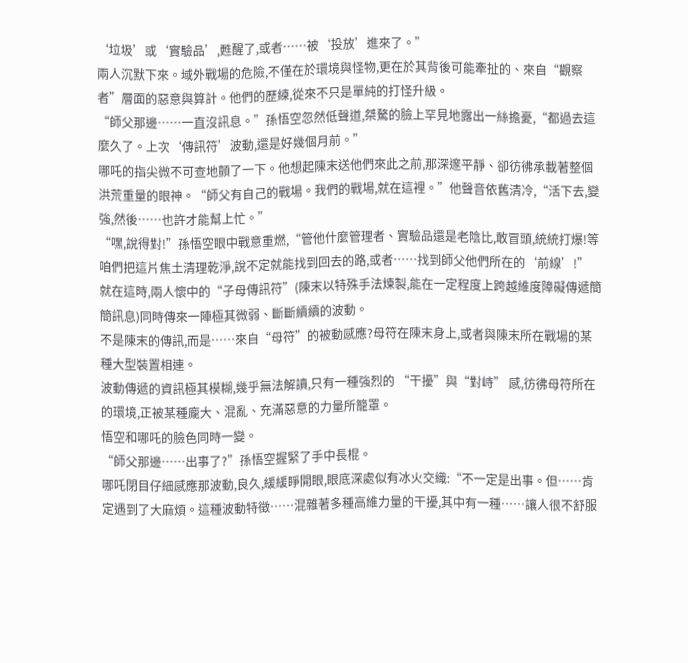‘垃圾’或‘實驗品’,甦醒了,或者……被‘投放’進來了。”
兩人沉默下來。域外戰場的危險,不僅在於環境與怪物,更在於其背後可能牽扯的、來自“觀察者”層面的惡意與算計。他們的歷練,從來不只是單純的打怪升級。
“師父那邊……一直沒訊息。”孫悟空忽然低聲道,桀驁的臉上罕見地露出一絲擔憂,“都過去這麼久了。上次‘傳訊符’波動,還是好幾個月前。”
哪吒的指尖微不可查地顫了一下。他想起陳末送他們來此之前,那深邃平靜、卻彷彿承載著整個洪荒重量的眼神。“師父有自己的戰場。我們的戰場,就在這裡。”他聲音依舊清冷,“活下去,變強,然後……也許才能幫上忙。”
“嘿,說得對!”孫悟空眼中戰意重燃,“管他什麼管理者、實驗品還是老陰比,敢冒頭,統統打爆!等咱們把這片焦土清理乾淨,說不定就能找到回去的路,或者……找到師父他們所在的‘前線’!”
就在這時,兩人懷中的“子母傳訊符”(陳末以特殊手法煉製,能在一定程度上跨越維度障礙傳遞簡簡訊息)同時傳來一陣極其微弱、斷斷續續的波動。
不是陳末的傳訊,而是……來自“母符”的被動感應?母符在陳末身上,或者與陳末所在戰場的某種大型裝置相連。
波動傳遞的資訊極其模糊,幾乎無法解讀,只有一種強烈的 “干擾”與“對峙” 感,彷彿母符所在的環境,正被某種龐大、混亂、充滿惡意的力量所籠罩。
悟空和哪吒的臉色同時一變。
“師父那邊……出事了?”孫悟空握緊了手中長棍。
哪吒閉目仔細感應那波動,良久,緩緩睜開眼,眼底深處似有冰火交織:“不一定是出事。但……肯定遇到了大麻煩。這種波動特徵……混雜著多種高維力量的干擾,其中有一種……讓人很不舒服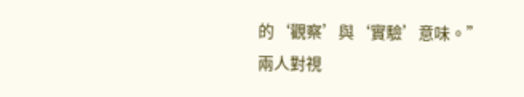的‘觀察’與‘實驗’意味。”
兩人對視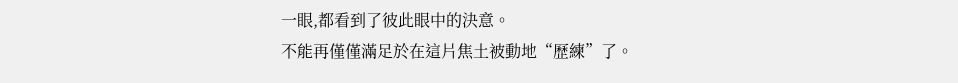一眼,都看到了彼此眼中的決意。
不能再僅僅滿足於在這片焦土被動地“歷練”了。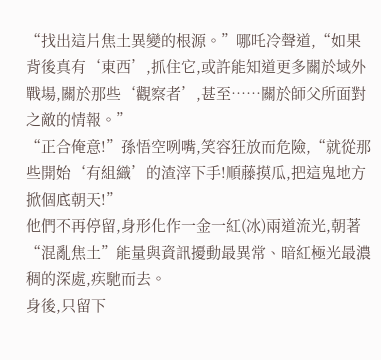“找出這片焦土異變的根源。”哪吒冷聲道,“如果背後真有‘東西’,抓住它,或許能知道更多關於域外戰場,關於那些‘觀察者’,甚至……關於師父所面對之敵的情報。”
“正合俺意!”孫悟空咧嘴,笑容狂放而危險,“就從那些開始‘有組織’的渣滓下手!順藤摸瓜,把這鬼地方掀個底朝天!”
他們不再停留,身形化作一金一紅(冰)兩道流光,朝著“混亂焦土”能量與資訊擾動最異常、暗紅極光最濃稠的深處,疾馳而去。
身後,只留下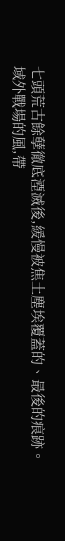七頭荒古餘孽徹底湮滅後,緩慢被焦土塵埃覆蓋的、最後的痕跡。
域外戰場的風,帶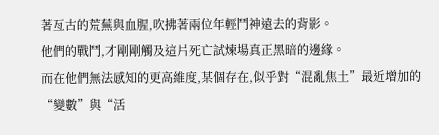著亙古的荒蕪與血腥,吹拂著兩位年輕鬥神遠去的背影。
他們的戰鬥,才剛剛觸及這片死亡試煉場真正黑暗的邊緣。
而在他們無法感知的更高維度,某個存在,似乎對“混亂焦土”最近增加的“變數”與“活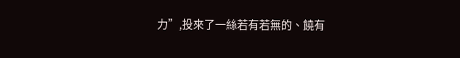力”,投來了一絲若有若無的、饒有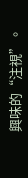興味的“注視”。